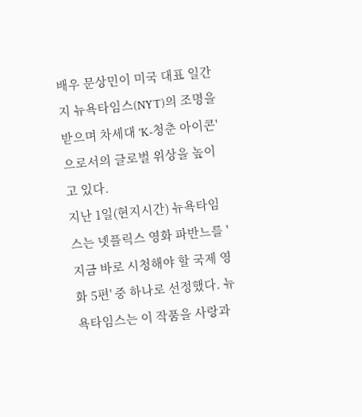배우 문상민이 미국 대표 일간지 뉴욕타임스(NYT)의 조명을 받으며 차세대 'K-청춘 아이콘'으로서의 글로벌 위상을 높이고 있다.
지난 1일(현지시간) 뉴욕타임스는 넷플릭스 영화 파반느를 '지금 바로 시청해야 할 국제 영화 5편' 중 하나로 선정했다. 뉴욕타임스는 이 작품을 사랑과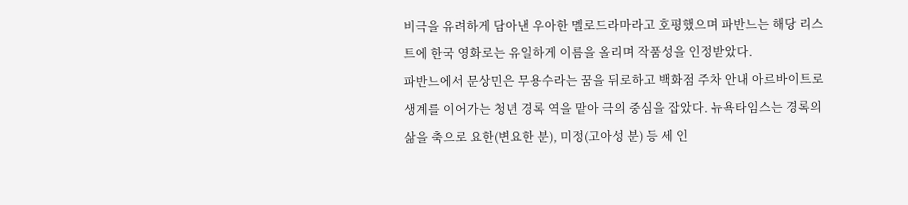비극을 유려하게 담아낸 우아한 멜로드라마라고 호평했으며 파반느는 해당 리스트에 한국 영화로는 유일하게 이름을 올리며 작품성을 인정받았다.
파반느에서 문상민은 무용수라는 꿈을 뒤로하고 백화점 주차 안내 아르바이트로 생계를 이어가는 청년 경록 역을 맡아 극의 중심을 잡았다. 뉴욕타임스는 경록의 삶을 축으로 요한(변요한 분), 미정(고아성 분) 등 세 인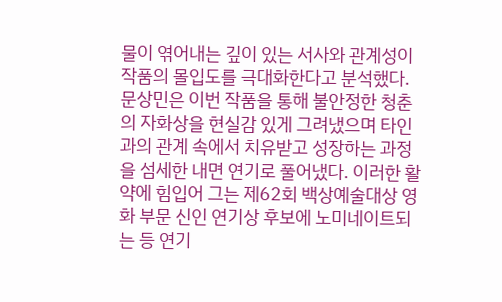물이 엮어내는 깊이 있는 서사와 관계성이 작품의 몰입도를 극대화한다고 분석했다.
문상민은 이번 작품을 통해 불안정한 청춘의 자화상을 현실감 있게 그려냈으며 타인과의 관계 속에서 치유받고 성장하는 과정을 섬세한 내면 연기로 풀어냈다. 이러한 활약에 힘입어 그는 제62회 백상예술대상 영화 부문 신인 연기상 후보에 노미네이트되는 등 연기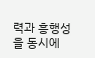력과 흥행성을 동시에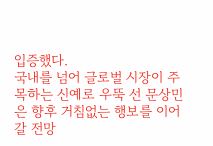입증했다.
국내를 넘어 글로벌 시장이 주목하는 신예로 우뚝 선 문상민은 향후 거침없는 행보를 이어갈 전망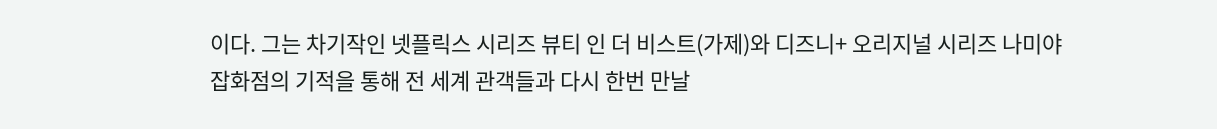이다. 그는 차기작인 넷플릭스 시리즈 뷰티 인 더 비스트(가제)와 디즈니+ 오리지널 시리즈 나미야 잡화점의 기적을 통해 전 세계 관객들과 다시 한번 만날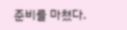준비를 마쳤다.